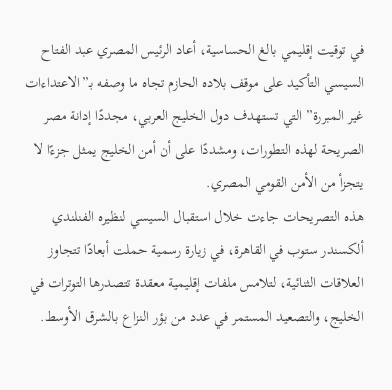في توقيت إقليمي بالغ الحساسية، أعاد الرئيس المصري عبد الفتاح السيسي التأكيد على موقف بلاده الحازم تجاه ما وصفه بـ”الاعتداءات غير المبررة” التي تستهدف دول الخليج العربي، مجددًا إدانة مصر الصريحة لهذه التطورات، ومشددًا على أن أمن الخليج يمثل جزءًا لا يتجزأ من الأمن القومي المصري.
هذه التصريحات جاءت خلال استقبال السيسي لنظيره الفنلندي ألكسندر ستوب في القاهرة، في زيارة رسمية حملت أبعادًا تتجاوز العلاقات الثنائية، لتلامس ملفات إقليمية معقدة تتصدرها التوترات في الخليج، والتصعيد المستمر في عدد من بؤر النزاع بالشرق الأوسط.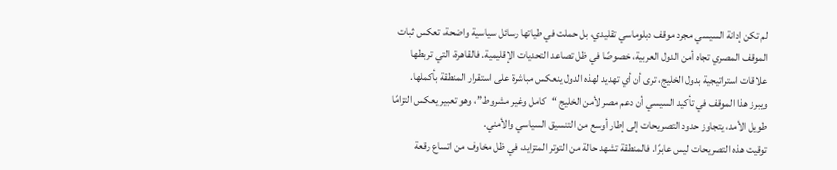لم تكن إدانة السيسي مجرد موقف دبلوماسي تقليدي، بل حملت في طياتها رسائل سياسية واضحة، تعكس ثبات الموقف المصري تجاه أمن الدول العربية، خصوصًا في ظل تصاعد التحديات الإقليمية. فالقاهرة، التي تربطها علاقات استراتيجية بدول الخليج، ترى أن أي تهديد لهذه الدول ينعكس مباشرة على استقرار المنطقة بأكملها.
ويبرز هذا الموقف في تأكيد السيسي أن دعم مصر لأمن الخليج “كامل وغير مشروط”، وهو تعبير يعكس التزامًا طويل الأمد، يتجاوز حدود التصريحات إلى إطار أوسع من التنسيق السياسي والأمني.
توقيت هذه التصريحات ليس عابرًا. فالمنطقة تشهد حالة من التوتر المتزايد، في ظل مخاوف من اتساع رقعة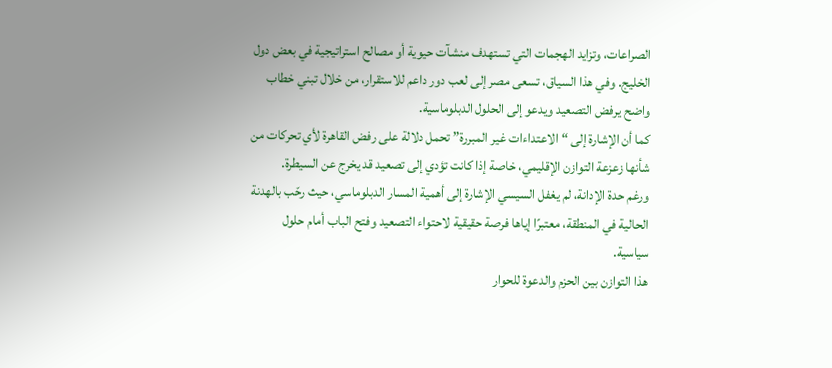الصراعات، وتزايد الهجمات التي تستهدف منشآت حيوية أو مصالح استراتيجية في بعض دول الخليج. وفي هذا السياق، تسعى مصر إلى لعب دور داعم للاستقرار، من خلال تبني خطاب واضح يرفض التصعيد ويدعو إلى الحلول الدبلوماسية.
كما أن الإشارة إلى “الاعتداءات غير المبررة” تحمل دلالة على رفض القاهرة لأي تحركات من شأنها زعزعة التوازن الإقليمي، خاصة إذا كانت تؤدي إلى تصعيد قد يخرج عن السيطرة.
ورغم حدة الإدانة، لم يغفل السيسي الإشارة إلى أهمية المسار الدبلوماسي، حيث رحّب بالهدنة الحالية في المنطقة، معتبرًا إياها فرصة حقيقية لاحتواء التصعيد وفتح الباب أمام حلول سياسية.
هذا التوازن بين الحزم والدعوة للحوار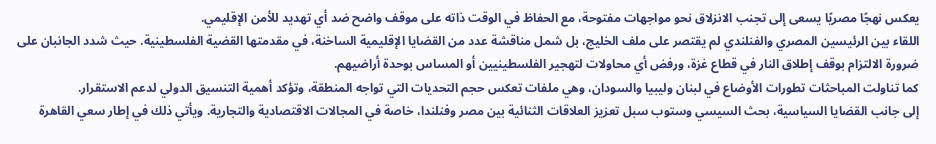يعكس نهجًا مصريًا يسعى إلى تجنب الانزلاق نحو مواجهات مفتوحة، مع الحفاظ في الوقت ذاته على موقف واضح ضد أي تهديد للأمن الإقليمي.
اللقاء بين الرئيسين المصري والفنلندي لم يقتصر على ملف الخليج، بل شمل مناقشة عدد من القضايا الإقليمية الساخنة، في مقدمتها القضية الفلسطينية. حيث شدد الجانبان على ضرورة الالتزام بوقف إطلاق النار في قطاع غزة، ورفض أي محاولات لتهجير الفلسطينيين أو المساس بوحدة أراضيهم.
كما تناولت المباحثات تطورات الأوضاع في لبنان وليبيا والسودان، وهي ملفات تعكس حجم التحديات التي تواجه المنطقة، وتؤكد أهمية التنسيق الدولي لدعم الاستقرار.
إلى جانب القضايا السياسية، بحث السيسي وستوب سبل تعزيز العلاقات الثنائية بين مصر وفنلندا، خاصة في المجالات الاقتصادية والتجارية. ويأتي ذلك في إطار سعي القاهرة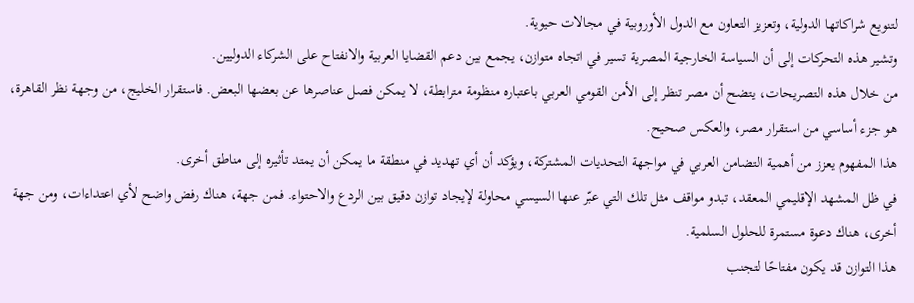لتنويع شراكاتها الدولية، وتعزيز التعاون مع الدول الأوروبية في مجالات حيوية.
وتشير هذه التحركات إلى أن السياسة الخارجية المصرية تسير في اتجاه متوازن، يجمع بين دعم القضايا العربية والانفتاح على الشركاء الدوليين.
من خلال هذه التصريحات، يتضح أن مصر تنظر إلى الأمن القومي العربي باعتباره منظومة مترابطة، لا يمكن فصل عناصرها عن بعضها البعض. فاستقرار الخليج، من وجهة نظر القاهرة، هو جزء أساسي من استقرار مصر، والعكس صحيح.
هذا المفهوم يعزز من أهمية التضامن العربي في مواجهة التحديات المشتركة، ويؤكد أن أي تهديد في منطقة ما يمكن أن يمتد تأثيره إلى مناطق أخرى.
في ظل المشهد الإقليمي المعقد، تبدو مواقف مثل تلك التي عبّر عنها السيسي محاولة لإيجاد توازن دقيق بين الردع والاحتواء. فمن جهة، هناك رفض واضح لأي اعتداءات، ومن جهة أخرى، هناك دعوة مستمرة للحلول السلمية.
هذا التوازن قد يكون مفتاحًا لتجنب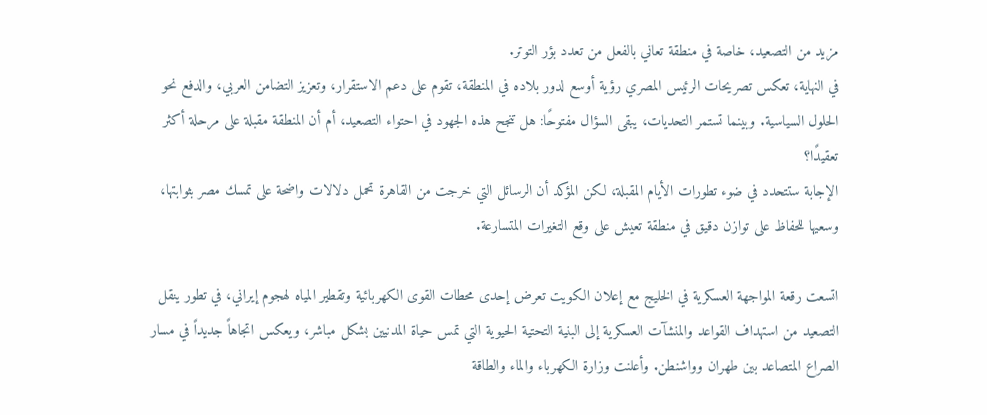مزيد من التصعيد، خاصة في منطقة تعاني بالفعل من تعدد بؤر التوتر.
في النهاية، تعكس تصريحات الرئيس المصري رؤية أوسع لدور بلاده في المنطقة، تقوم على دعم الاستقرار، وتعزيز التضامن العربي، والدفع نحو الحلول السياسية. وبينما تستمر التحديات، يبقى السؤال مفتوحًا: هل تنجح هذه الجهود في احتواء التصعيد، أم أن المنطقة مقبلة على مرحلة أكثر تعقيدًا؟
الإجابة ستتحدد في ضوء تطورات الأيام المقبلة، لكن المؤكد أن الرسائل التي خرجت من القاهرة تحمل دلالات واضحة على تمسك مصر بثوابتها، وسعيها للحفاظ على توازن دقيق في منطقة تعيش على وقع التغيرات المتسارعة.

اتسعت رقعة المواجهة العسكرية في الخليج مع إعلان الكويت تعرض إحدى محطات القوى الكهربائية وتقطير المياه لهجوم إيراني، في تطور ينقل التصعيد من استهداف القواعد والمنشآت العسكرية إلى البنية التحتية الحيوية التي تمس حياة المدنيين بشكل مباشر، ويعكس اتجاهاً جديداً في مسار الصراع المتصاعد بين طهران وواشنطن. وأعلنت وزارة الكهرباء والماء والطاقة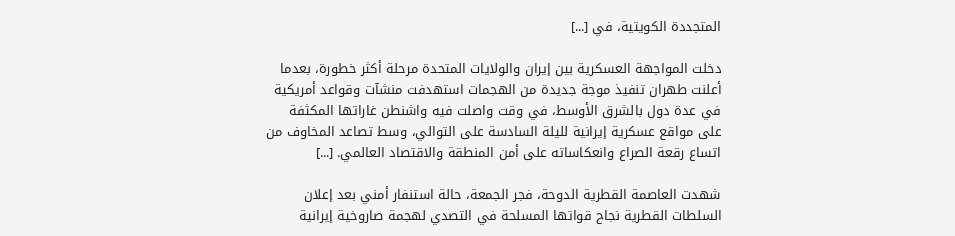المتجددة الكويتية، في [...]

دخلت المواجهة العسكرية بين إيران والولايات المتحدة مرحلة أكثر خطورة، بعدما أعلنت طهران تنفيذ موجة جديدة من الهجمات استهدفت منشآت وقواعد أمريكية في عدة دول بالشرق الأوسط، في وقت واصلت فيه واشنطن غاراتها المكثفة على مواقع عسكرية إيرانية لليلة السادسة على التوالي، وسط تصاعد المخاوف من اتساع رقعة الصراع وانعكاساته على أمن المنطقة والاقتصاد العالمي. [...]

شهدت العاصمة القطرية الدوحة، فجر الجمعة، حالة استنفار أمني بعد إعلان السلطات القطرية نجاح قواتها المسلحة في التصدي لهجمة صاروخية إيرانية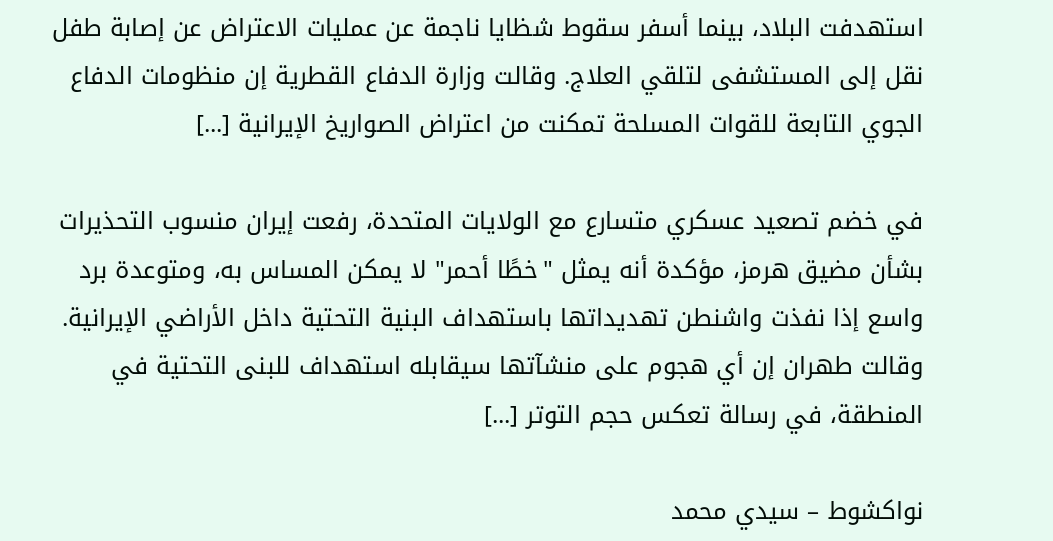استهدفت البلاد، بينما أسفر سقوط شظايا ناجمة عن عمليات الاعتراض عن إصابة طفل نقل إلى المستشفى لتلقي العلاج. وقالت وزارة الدفاع القطرية إن منظومات الدفاع الجوي التابعة للقوات المسلحة تمكنت من اعتراض الصواريخ الإيرانية [...]

في خضم تصعيد عسكري متسارع مع الولايات المتحدة، رفعت إيران منسوب التحذيرات بشأن مضيق هرمز، مؤكدة أنه يمثل "خطًا أحمر" لا يمكن المساس به، ومتوعدة برد واسع إذا نفذت واشنطن تهديداتها باستهداف البنية التحتية داخل الأراضي الإيرانية. وقالت طهران إن أي هجوم على منشآتها سيقابله استهداف للبنى التحتية في المنطقة، في رسالة تعكس حجم التوتر [...]

نواكشوط – سيدي محمد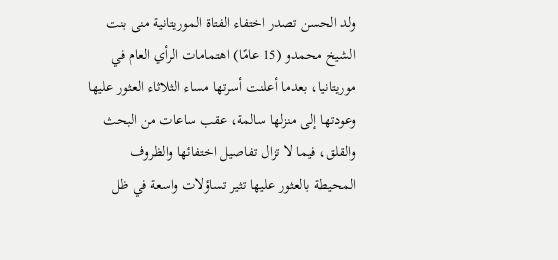ولد الحسن تصدر اختفاء الفتاة الموريتانية منى بنت الشيخ محمدو (15 عامًا) اهتمامات الرأي العام في موريتانيا، بعدما أعلنت أسرتها مساء الثلاثاء العثور عليها وعودتها إلى منزلها سالمة، عقب ساعات من البحث والقلق، فيما لا تزال تفاصيل اختفائها والظروف المحيطة بالعثور عليها تثير تساؤلات واسعة في ظل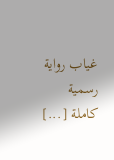غياب رواية رسمية كاملة [...]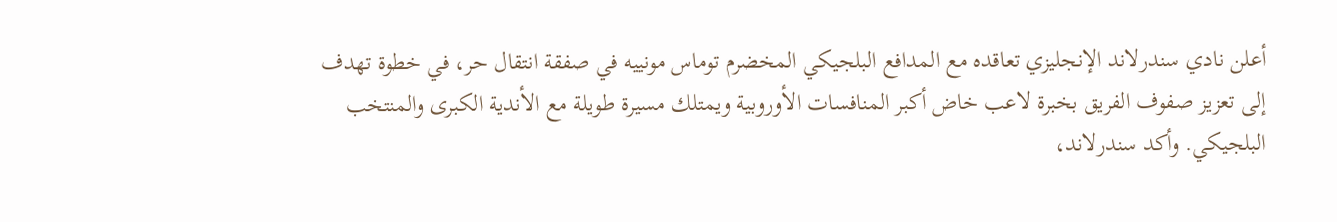أعلن نادي سندرلاند الإنجليزي تعاقده مع المدافع البلجيكي المخضرم توماس مونييه في صفقة انتقال حر، في خطوة تهدف إلى تعزيز صفوف الفريق بخبرة لاعب خاض أكبر المنافسات الأوروبية ويمتلك مسيرة طويلة مع الأندية الكبرى والمنتخب البلجيكي. وأكد سندرلاند،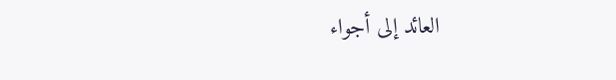العائد إلى أجواء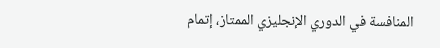المنافسة في الدوري الإنجليزي الممتاز، إتمام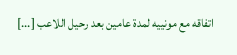اتفاقه مع مونييه لمدة عامين بعد رحيل اللاعب [...]